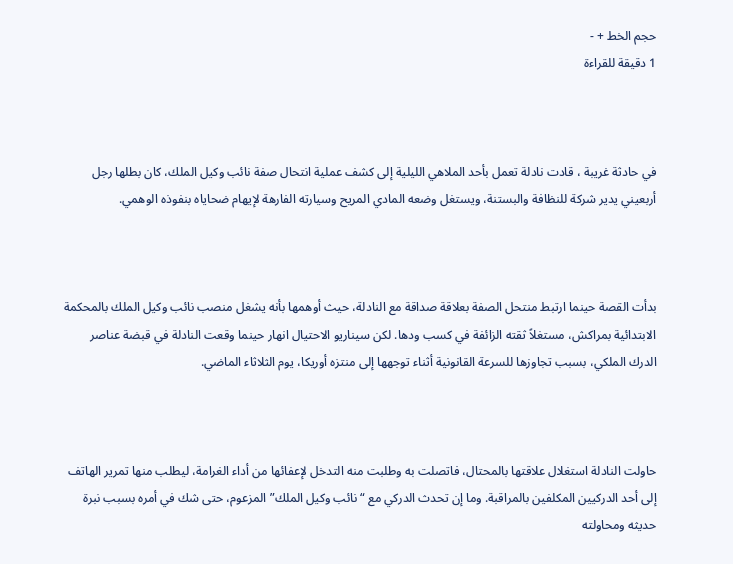حجم الخط + -
1 دقيقة للقراءة



في حادثة غريبة ، قادت نادلة تعمل بأحد الملاهي الليلية إلى كشف عملية انتحال صفة نائب وكيل الملك، كان بطلها رجل أربعيني يدير شركة للنظافة والبستنة، ويستغل وضعه المادي المريح وسيارته الفارهة لإيهام ضحاياه بنفوذه الوهمي.



بدأت القصة حينما ارتبط منتحل الصفة بعلاقة صداقة مع النادلة، حيث أوهمها بأنه يشغل منصب نائب وكيل الملك بالمحكمة الابتدائية بمراكش، مستغلاً ثقته الزائفة في كسب ودها. لكن سيناريو الاحتيال انهار حينما وقعت النادلة في قبضة عناصر الدرك الملكي، بسبب تجاوزها للسرعة القانونية أثناء توجهها إلى منتزه أوريكا، يوم الثلاثاء الماضي.



حاولت النادلة استغلال علاقتها بالمحتال، فاتصلت به وطلبت منه التدخل لإعفائها من أداء الغرامة، ليطلب منها تمرير الهاتف إلى أحد الدركيين المكلفين بالمراقبة. وما إن تحدث الدركي مع “نائب وكيل الملك” المزعوم، حتى شك في أمره بسبب نبرة حديثه ومحاولته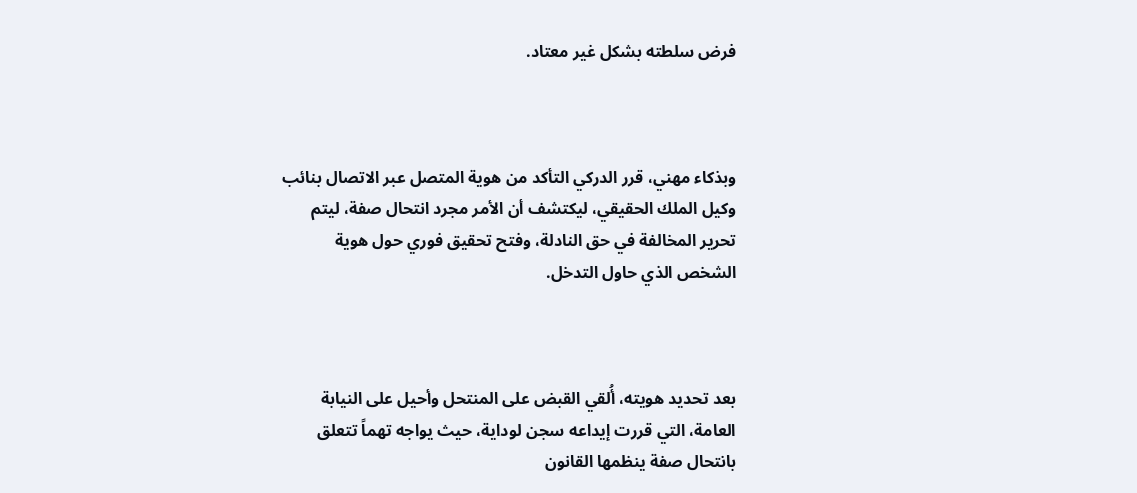فرض سلطته بشكل غير معتاد.



وبذكاء مهني، قرر الدركي التأكد من هوية المتصل عبر الاتصال بنائب وكيل الملك الحقيقي، ليكتشف أن الأمر مجرد انتحال صفة، ليتم تحرير المخالفة في حق النادلة، وفتح تحقيق فوري حول هوية الشخص الذي حاول التدخل.



بعد تحديد هويته، أُلقي القبض على المنتحل وأحيل على النيابة العامة، التي قررت إيداعه سجن لوداية، حيث يواجه تهماً تتعلق بانتحال صفة ينظمها القانون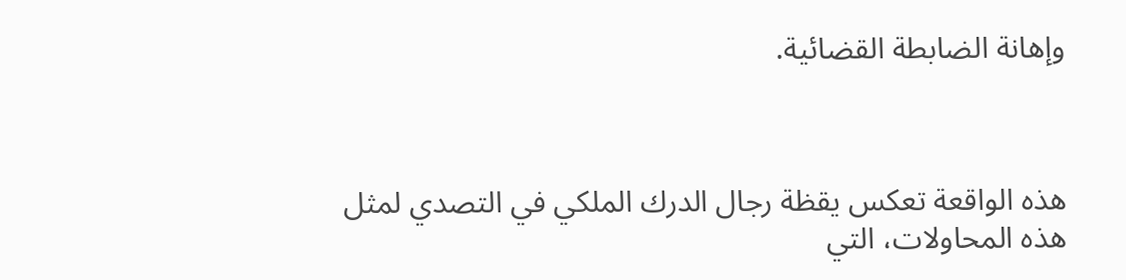وإهانة الضابطة القضائية.



هذه الواقعة تعكس يقظة رجال الدرك الملكي في التصدي لمثل هذه المحاولات، التي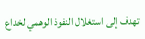تهدف إلى استغلال النفوذ الوهمي لخداع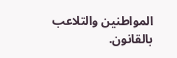المواطنين والتلاعب بالقانون.